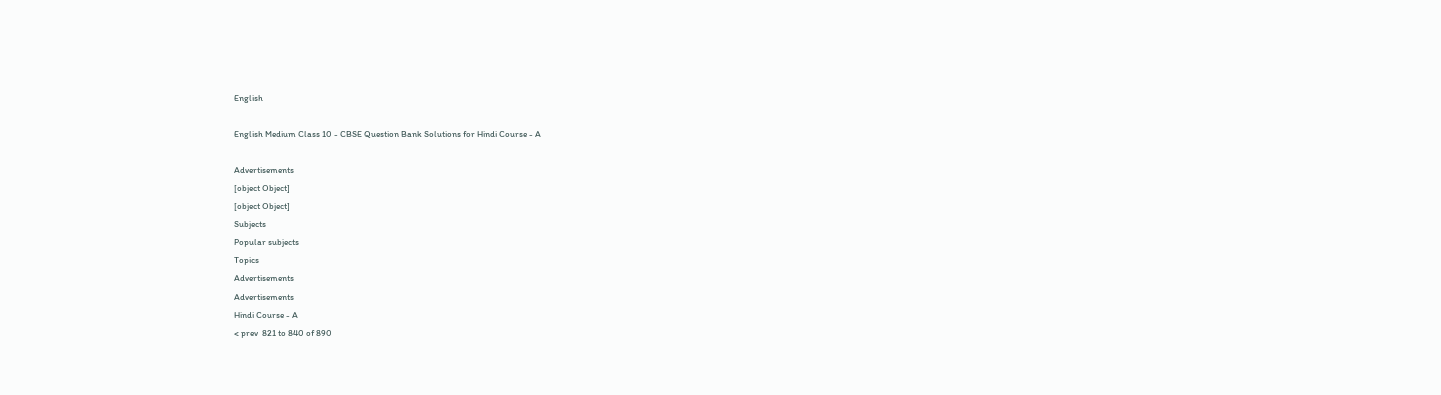English

English Medium Class 10 - CBSE Question Bank Solutions for Hindi Course - A

Advertisements
[object Object]
[object Object]
Subjects
Popular subjects
Topics
Advertisements
Advertisements
Hindi Course - A
< prev  821 to 840 of 890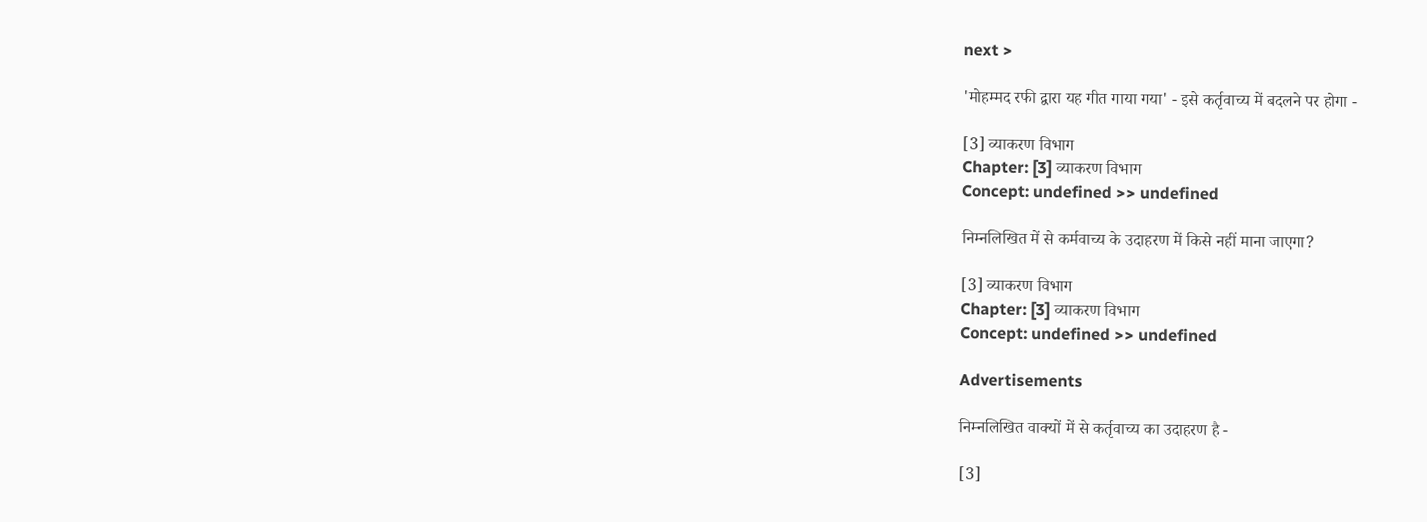next >

'मोहम्मद रफी द्वारा यह गीत गाया गया' - इसे कर्तृवाच्य में बदलने पर होगा -

[3] व्याकरण विभाग
Chapter: [3] व्याकरण विभाग
Concept: undefined >> undefined

निम्नलिखित में से कर्मवाच्य के उदाहरण में किसे नहीं माना जाएगा?

[3] व्याकरण विभाग
Chapter: [3] व्याकरण विभाग
Concept: undefined >> undefined

Advertisements

निम्नलिखित वाक्यों में से कर्तृवाच्य का उदाहरण है -

[3]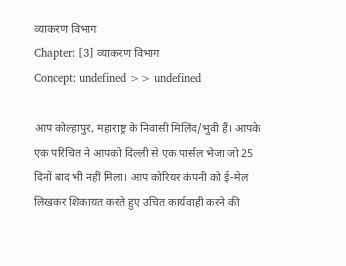व्याकरण विभाग
Chapter: [3] व्याकरण विभाग
Concept: undefined >> undefined

आप कोल्हापुर, महाराष्ट्र के निवासी मिलिंद/भुवी हैं। आपके एक परिचित ने आपको दिल्‍ली से एक पार्सल भेजा जो 25 दिनों बाद भी नहीं मिला। आप कोरियर कंपनी को ई-मेल लिखकर शिकायत करते हुए उचित कार्यवाही करने की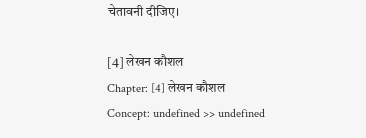चेतावनी दीजिए।

[4] लेखन कौशल
Chapter: [4] लेखन कौशल
Concept: undefined >> undefined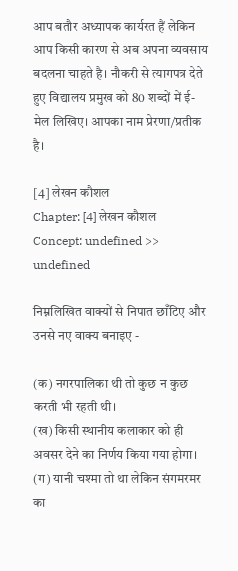आप बतौर अध्यापक कार्यरत हैं लेकिन आप किसी कारण से अब अपना व्यवसाय बदलना चाहते है। नौकरी से त्यागपत्र देते हुए विद्यालय प्रमुख को 80 शब्दों में ई-मेल लिखिए। आपका नाम प्रेरणा/प्रतीक है।

[4] लेखन कौशल
Chapter: [4] लेखन कौशल
Concept: undefined >> undefined

निम्नलिखित वाक्यों से निपात छाँटिए और उनसे नए वाक्य बनाइए -

(क) नगरपालिका थी तो कुछ न कुछ करती भी रहती थी।
(ख) किसी स्थानीय कलाकार को ही अवसर देने का निर्णय किया गया होगा।
(ग) यानी चश्मा तो था लेकिन संगमरमर का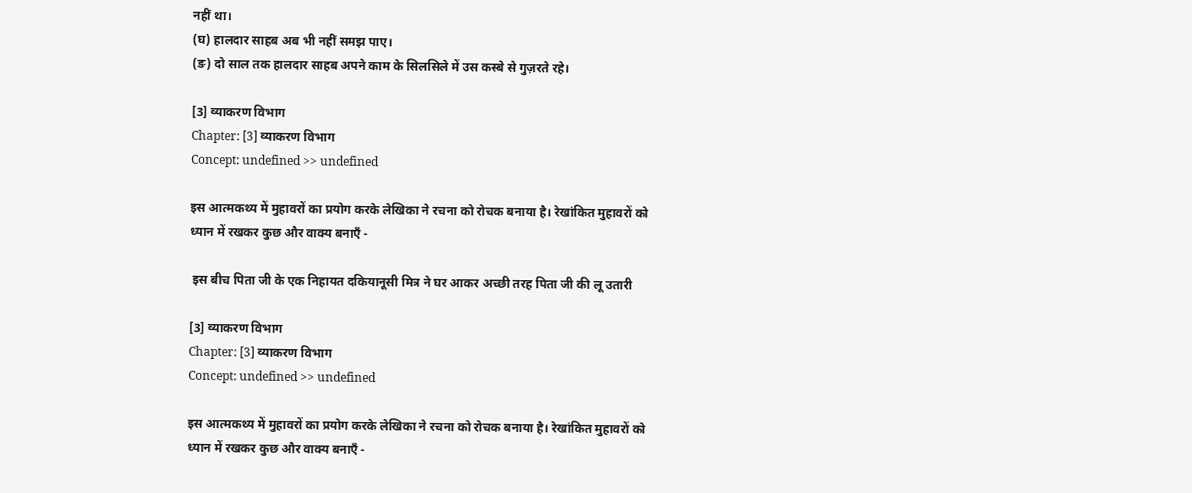नहीं था।
(घ) हालदार साहब अब भी नहीं समझ पाए।
(ङ) दो साल तक हालदार साहब अपने काम के सिलसिले में उस कस्बे से गुज़रते रहे।

[3] व्याकरण विभाग
Chapter: [3] व्याकरण विभाग
Concept: undefined >> undefined

इस आत्मकथ्य में मुहावरों का प्रयोग करके लेखिका ने रचना को रोचक बनाया है। रेखांकित मुहावरों को ध्यान में रखकर कुछ और वाक्य बनाएँ -

 इस बीच पिता जी के एक निहायत दकियानूसी मित्र ने घर आकर अच्छी तरह पिता जी की लू उतारी

[3] व्याकरण विभाग
Chapter: [3] व्याकरण विभाग
Concept: undefined >> undefined

इस आत्मकथ्य में मुहावरों का प्रयोग करके लेखिका ने रचना को रोचक बनाया है। रेखांकित मुहावरों को ध्यान में रखकर कुछ और वाक्य बनाएँ -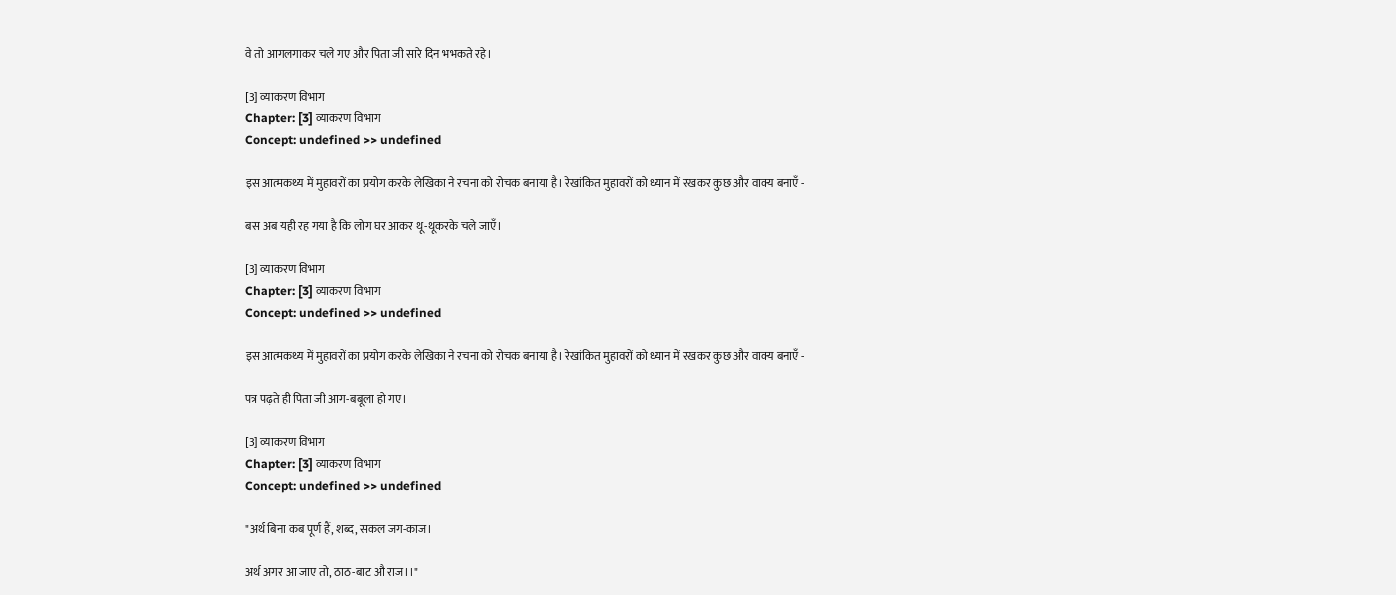वे तो आगलगाकर चले गए और पिता जी सारे दिन भभकते रहे।

[3] व्याकरण विभाग
Chapter: [3] व्याकरण विभाग
Concept: undefined >> undefined

इस आत्मकथ्य में मुहावरों का प्रयोग करके लेखिका ने रचना को रोचक बनाया है। रेखांकित मुहावरों को ध्यान में रखकर कुछ और वाक्य बनाएँ -

बस अब यही रह गया है कि लोग घर आकर थू-थूकरके चले जाएँ।

[3] व्याकरण विभाग
Chapter: [3] व्याकरण विभाग
Concept: undefined >> undefined

इस आत्मकथ्य में मुहावरों का प्रयोग करके लेखिका ने रचना को रोचक बनाया है। रेखांकित मुहावरों को ध्यान में रखकर कुछ और वाक्य बनाएँ -

पत्र पढ़ते ही पिता जी आग-बबूला हो गए।

[3] व्याकरण विभाग
Chapter: [3] व्याकरण विभाग
Concept: undefined >> undefined

"अर्थ बिना कब पूर्ण हैं, शब्द, सकल जग-काज।

अर्थ अगर आ जाए तो, ठाठ-बाट औ राज।।"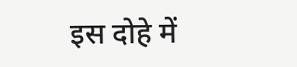इस दोहे में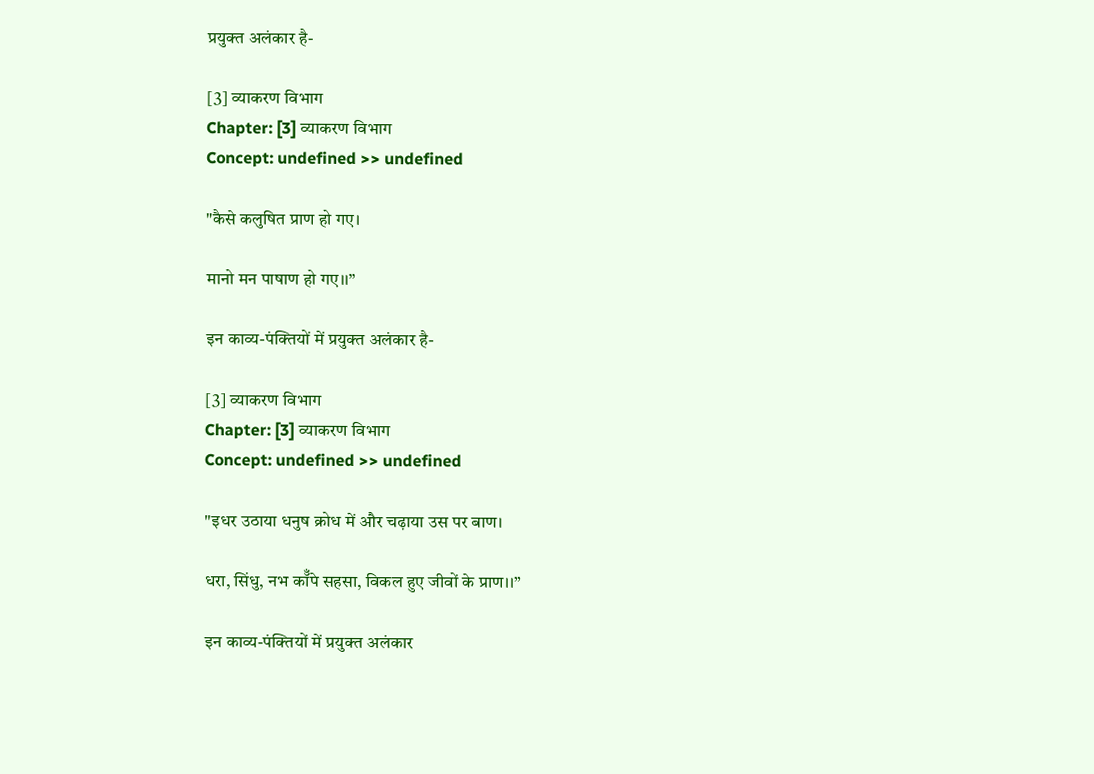प्रयुक्त अलंकार है-

[3] व्याकरण विभाग
Chapter: [3] व्याकरण विभाग
Concept: undefined >> undefined

"कैसे कलुषित प्राण हो गए।

मानो मन पाषाण हो गए।।”

इन काव्य-पंक्तियों में प्रयुक्त अलंकार है-

[3] व्याकरण विभाग
Chapter: [3] व्याकरण विभाग
Concept: undefined >> undefined

"इधर उठाया धनुष क्रोध में और चढ़ाया उस पर बाण।

धरा, सिंधु, नभ कॉँपे सहसा, विकल हुए जीवों के प्राण।।”

इन काव्य-पंक्तियों में प्रयुक्त अलंकार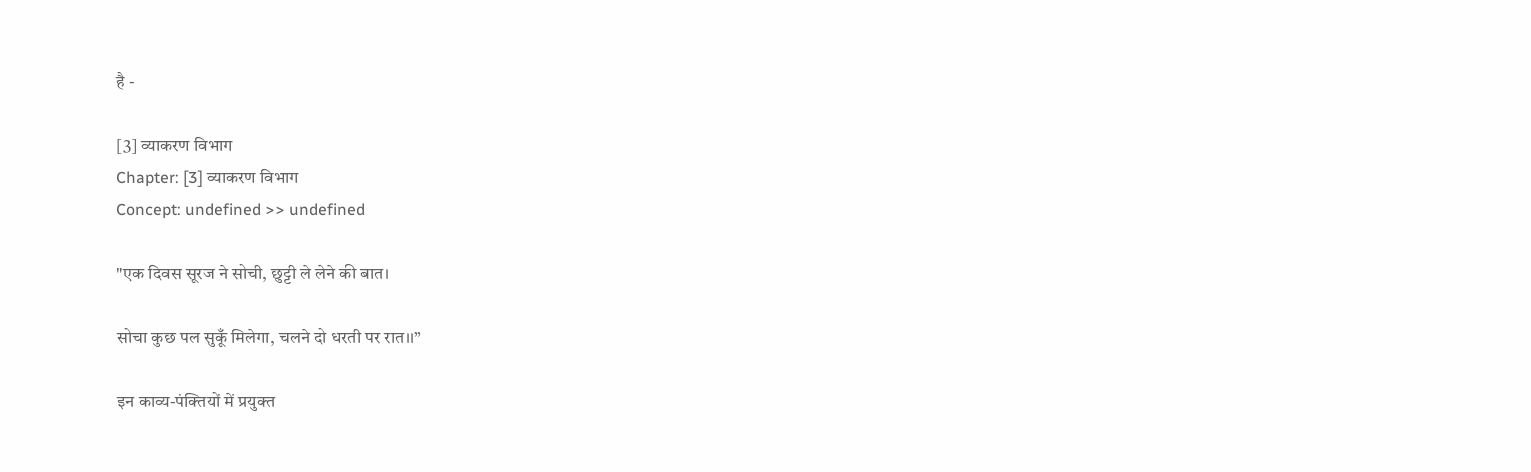है -

[3] व्याकरण विभाग
Chapter: [3] व्याकरण विभाग
Concept: undefined >> undefined

"एक दिवस सूरज ने सोची, छुट्टी ले लेने की बात।

सोचा कुछ पल सुकूँ मिलेगा, चलने दो धरती पर रात।।”

इन काव्य-पंक्तियों में प्रयुक्त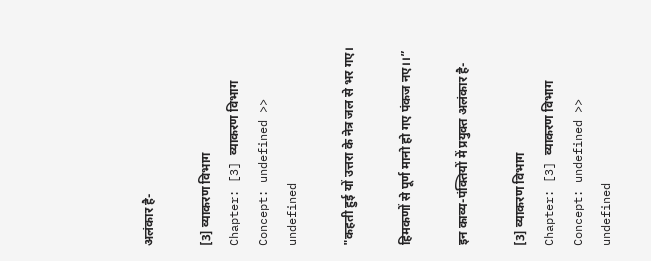अलंकार है-

[3] व्याकरण विभाग
Chapter: [3] व्याकरण विभाग
Concept: undefined >> undefined

"कहती हुई यों उत्तरा के नेत्र जल से भर गए।

हिमकणों से पूर्ण मानो हो गए पंकज नए।।”

इन काव्य-पंक्तियों में प्रयुक्त अलंकार है-

[3] व्याकरण विभाग
Chapter: [3] व्याकरण विभाग
Concept: undefined >> undefined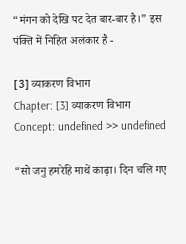“मंगन को देखि पट देत बार-बार है।” इस पंक्ति में निहित अलंकार है -

[3] व्याकरण विभाग
Chapter: [3] व्याकरण विभाग
Concept: undefined >> undefined

“सो जनु हमरेहि माथें काढ़ा। दिन चलि गए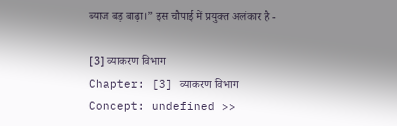ब्याज बड़ बाढ़ा।” इस चौपाई में प्रयुक्त अलंकार है -

[3] व्याकरण विभाग
Chapter: [3] व्याकरण विभाग
Concept: undefined >>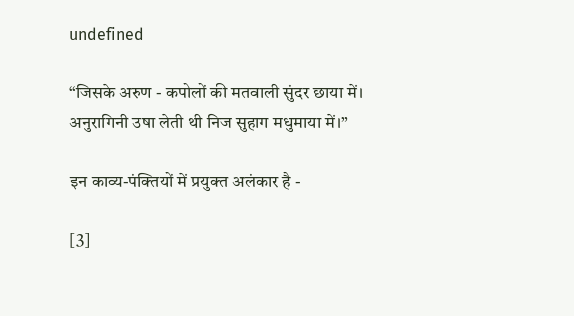undefined

“जिसके अरुण - कपोलों की मतवाली सुंदर छाया में।
अनुरागिनी उषा लेती थी निज सुहाग मधुमाया में।”

इन काव्य-पंक्तियों में प्रयुक्त अलंकार है -

[3]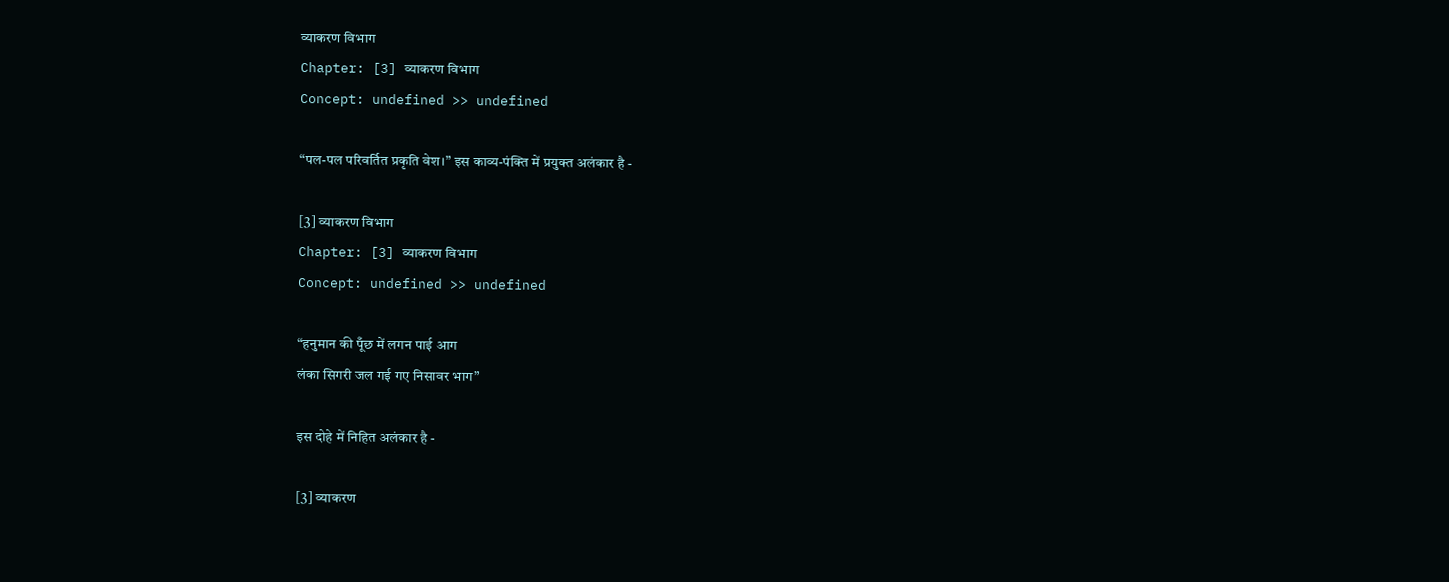व्याकरण विभाग
Chapter: [3] व्याकरण विभाग
Concept: undefined >> undefined

“पल-पल परिवर्तित प्रकृति वेश।” इस काव्य-पंक्ति में प्रयुक्त अलंकार है -

[3] व्याकरण विभाग
Chapter: [3] व्याकरण विभाग
Concept: undefined >> undefined

“हनुमान की पूँछ में लगन पाई आग
लंका सिगरी जल गई गए निसावर भाग”

इस दोहे में निहित अलंकार है -

[3] व्याकरण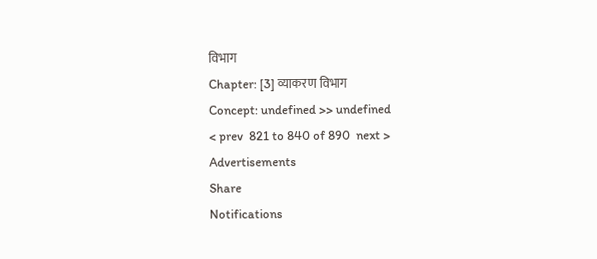विभाग
Chapter: [3] व्याकरण विभाग
Concept: undefined >> undefined
< prev  821 to 840 of 890  next >
Advertisements
Share
Notifications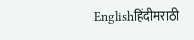Englishहिंदीमराठी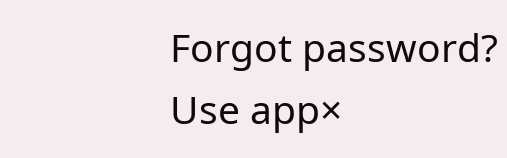Forgot password?
Use app×